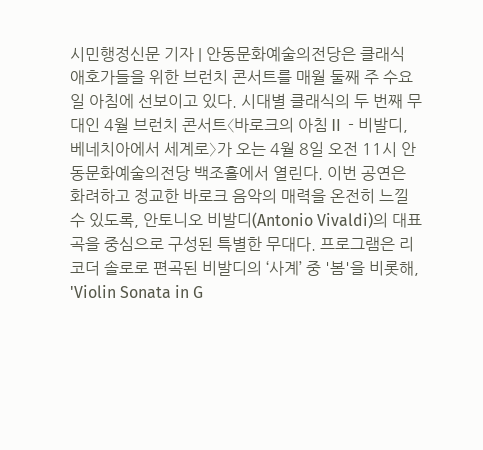시민행정신문 기자 | 안동문화예술의전당은 클래식 애호가들을 위한 브런치 콘서트를 매월 둘째 주 수요일 아침에 선보이고 있다. 시대별 클래식의 두 번째 무대인 4월 브런치 콘서트〈바로크의 아침Ⅱ - 비발디, 베네치아에서 세계로〉가 오는 4월 8일 오전 11시 안동문화예술의전당 백조홀에서 열린다. 이번 공연은 화려하고 정교한 바로크 음악의 매력을 온전히 느낄 수 있도록, 안토니오 비발디(Antonio Vivaldi)의 대표곡을 중심으로 구성된 특별한 무대다. 프로그램은 리코더 솔로로 편곡된 비발디의 ‘사계’ 중 '봄'을 비롯해, 'Violin Sonata in G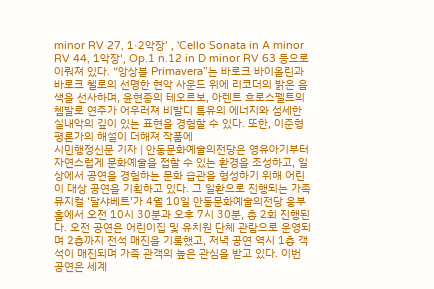minor RV 27, 1·2악장' , 'Cello Sonata in A minor RV 44, 1악장', Op.1 n.12 in D minor RV 63 등으로 이뤄져 있다. “앙상블 Primavera”는 바로크 바이올린과 바로크 첼로의 선명한 현악 사운드 위에 리코더의 밝은 음색을 선사하며, 윤현종의 테오르보, 아렌트 흐로스펠트의 쳄발로 연주가 어우러져 비발디 특유의 에너지와 섬세한 실내악의 깊이 있는 표현을 경험할 수 있다. 또한, 이준형 평론가의 해설이 더해져 작품에
시민행정신문 기자 | 안동문화예술의전당은 영유아기부터 자연스럽게 문화예술을 접할 수 있는 환경을 조성하고, 일상에서 공연을 경험하는 문화 습관을 형성하기 위해 어린이 대상 공연을 기획하고 있다. 그 일환으로 진행되는 가족 뮤지컬 ‘달샤베트’가 4월 10일 안동문화예술의전당 웅부홀에서 오전 10시 30분과 오후 7시 30분, 총 2회 진행된다. 오전 공연은 어린이집 및 유치원 단체 관람으로 운영되며 2층까지 전석 매진을 기록했고, 저녁 공연 역시 1층 객석이 매진되며 가족 관객의 높은 관심을 받고 있다. 이번 공연은 세계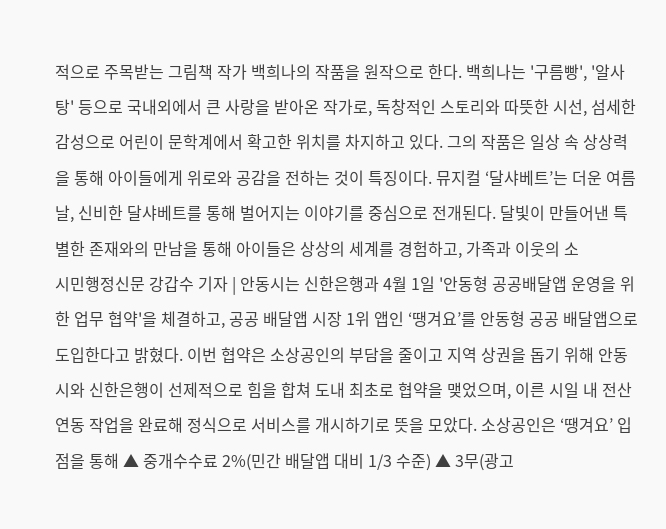적으로 주목받는 그림책 작가 백희나의 작품을 원작으로 한다. 백희나는 '구름빵', '알사탕' 등으로 국내외에서 큰 사랑을 받아온 작가로, 독창적인 스토리와 따뜻한 시선, 섬세한 감성으로 어린이 문학계에서 확고한 위치를 차지하고 있다. 그의 작품은 일상 속 상상력을 통해 아이들에게 위로와 공감을 전하는 것이 특징이다. 뮤지컬 ‘달샤베트’는 더운 여름날, 신비한 달샤베트를 통해 벌어지는 이야기를 중심으로 전개된다. 달빛이 만들어낸 특별한 존재와의 만남을 통해 아이들은 상상의 세계를 경험하고, 가족과 이웃의 소
시민행정신문 강갑수 기자 | 안동시는 신한은행과 4월 1일 '안동형 공공배달앱 운영을 위한 업무 협약'을 체결하고, 공공 배달앱 시장 1위 앱인 ‘땡겨요’를 안동형 공공 배달앱으로 도입한다고 밝혔다. 이번 협약은 소상공인의 부담을 줄이고 지역 상권을 돕기 위해 안동시와 신한은행이 선제적으로 힘을 합쳐 도내 최초로 협약을 맺었으며, 이른 시일 내 전산 연동 작업을 완료해 정식으로 서비스를 개시하기로 뜻을 모았다. 소상공인은 ‘땡겨요’ 입점을 통해 ▲ 중개수수료 2%(민간 배달앱 대비 1/3 수준) ▲ 3무(광고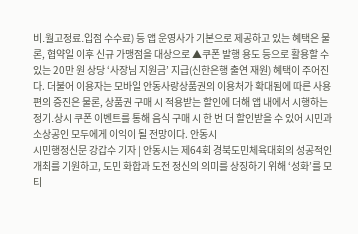비․월고정료․입점 수수료) 등 앱 운영사가 기본으로 제공하고 있는 혜택은 물론, 협약일 이후 신규 가맹점을 대상으로 ▲쿠폰 발행 용도 등으로 활용할 수 있는 20만 원 상당 ‘사장님 지원금’ 지급(신한은행 출연 재원) 혜택이 주어진다. 더불어 이용자는 모바일 안동사랑상품권의 이용처가 확대됨에 따른 사용 편의 증진은 물론, 상품권 구매 시 적용받는 할인에 더해 앱 내에서 시행하는 정기․상시 쿠폰 이벤트를 통해 음식 구매 시 한 번 더 할인받을 수 있어 시민과 소상공인 모두에게 이익이 될 전망이다. 안동시
시민행정신문 강갑수 기자 | 안동시는 제64회 경북도민체육대회의 성공적인 개최를 기원하고, 도민 화합과 도전 정신의 의미를 상징하기 위해 ‘성화’를 모티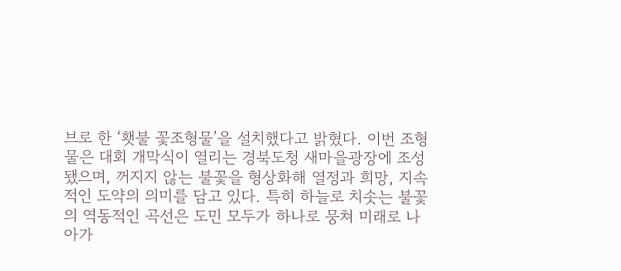브로 한 ‘횃불 꽃조형물’을 설치했다고 밝혔다. 이번 조형물은 대회 개막식이 열리는 경북도청 새마을광장에 조성됐으며, 꺼지지 않는 불꽃을 형상화해 열정과 희망, 지속적인 도약의 의미를 담고 있다. 특히 하늘로 치솟는 불꽃의 역동적인 곡선은 도민 모두가 하나로 뭉쳐 미래로 나아가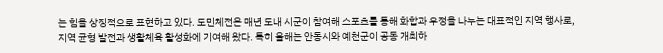는 힘을 상징적으로 표현하고 있다. 도민체전은 매년 도내 시군이 참여해 스포츠를 통해 화합과 우정을 나누는 대표적인 지역 행사로, 지역 균형 발전과 생활체육 활성화에 기여해 왔다. 특히 올해는 안동시와 예천군이 공동 개최하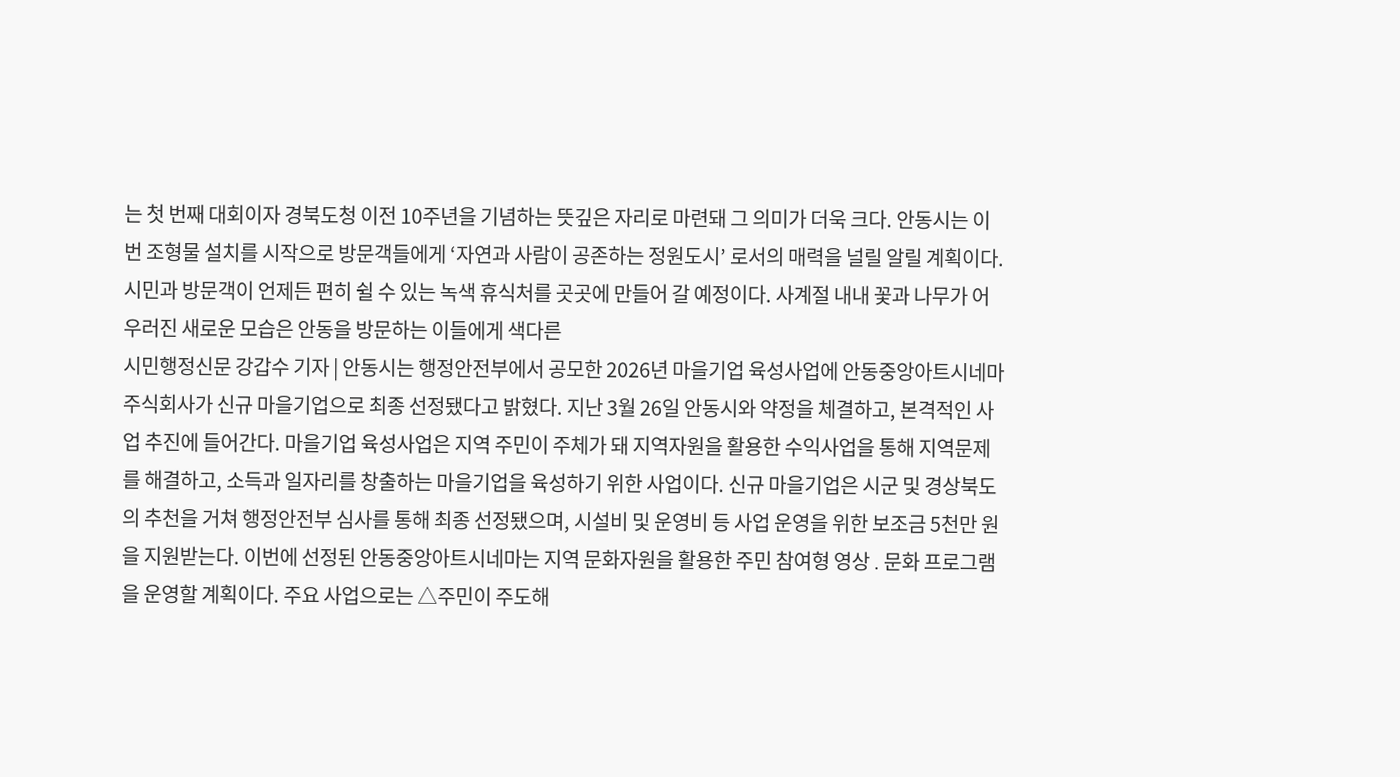는 첫 번째 대회이자 경북도청 이전 10주년을 기념하는 뜻깊은 자리로 마련돼 그 의미가 더욱 크다. 안동시는 이번 조형물 설치를 시작으로 방문객들에게 ‘자연과 사람이 공존하는 정원도시’ 로서의 매력을 널릴 알릴 계획이다. 시민과 방문객이 언제든 편히 쉴 수 있는 녹색 휴식처를 곳곳에 만들어 갈 예정이다. 사계절 내내 꽃과 나무가 어우러진 새로운 모습은 안동을 방문하는 이들에게 색다른
시민행정신문 강갑수 기자 | 안동시는 행정안전부에서 공모한 2026년 마을기업 육성사업에 안동중앙아트시네마 주식회사가 신규 마을기업으로 최종 선정됐다고 밝혔다. 지난 3월 26일 안동시와 약정을 체결하고, 본격적인 사업 추진에 들어간다. 마을기업 육성사업은 지역 주민이 주체가 돼 지역자원을 활용한 수익사업을 통해 지역문제를 해결하고, 소득과 일자리를 창출하는 마을기업을 육성하기 위한 사업이다. 신규 마을기업은 시군 및 경상북도의 추천을 거쳐 행정안전부 심사를 통해 최종 선정됐으며, 시설비 및 운영비 등 사업 운영을 위한 보조금 5천만 원을 지원받는다. 이번에 선정된 안동중앙아트시네마는 지역 문화자원을 활용한 주민 참여형 영상․문화 프로그램을 운영할 계획이다. 주요 사업으로는 △주민이 주도해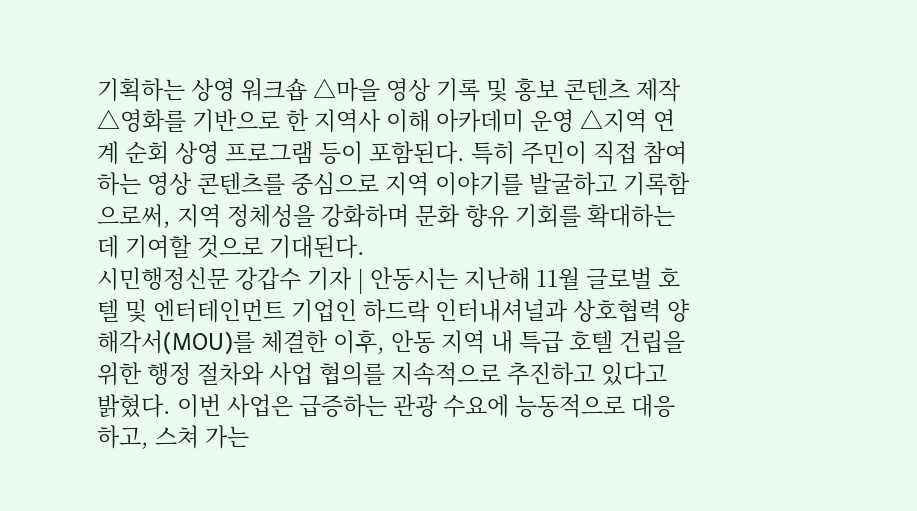기획하는 상영 워크숍 △마을 영상 기록 및 홍보 콘텐츠 제작 △영화를 기반으로 한 지역사 이해 아카데미 운영 △지역 연계 순회 상영 프로그램 등이 포함된다. 특히 주민이 직접 참여하는 영상 콘텐츠를 중심으로 지역 이야기를 발굴하고 기록함으로써, 지역 정체성을 강화하며 문화 향유 기회를 확대하는 데 기여할 것으로 기대된다.
시민행정신문 강갑수 기자 | 안동시는 지난해 11월 글로벌 호텔 및 엔터테인먼트 기업인 하드락 인터내셔널과 상호협력 양해각서(MOU)를 체결한 이후, 안동 지역 내 특급 호텔 건립을 위한 행정 절차와 사업 협의를 지속적으로 추진하고 있다고 밝혔다. 이번 사업은 급증하는 관광 수요에 능동적으로 대응하고, 스쳐 가는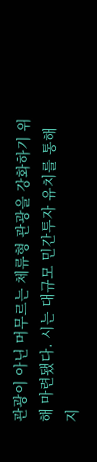관광이 아닌 머무르는 체류형 관광을 강화하기 위해 마련됐다. 시는 대규모 민간투자 유치를 통해 지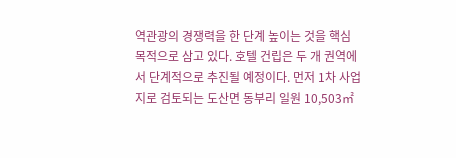역관광의 경쟁력을 한 단계 높이는 것을 핵심 목적으로 삼고 있다. 호텔 건립은 두 개 권역에서 단계적으로 추진될 예정이다. 먼저 1차 사업지로 검토되는 도산면 동부리 일원 10,503㎡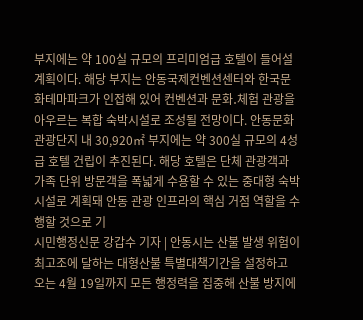부지에는 약 100실 규모의 프리미엄급 호텔이 들어설 계획이다. 해당 부지는 안동국제컨벤션센터와 한국문화테마파크가 인접해 있어 컨벤션과 문화․체험 관광을 아우르는 복합 숙박시설로 조성될 전망이다. 안동문화관광단지 내 30,920㎡ 부지에는 약 300실 규모의 4성급 호텔 건립이 추진된다. 해당 호텔은 단체 관광객과 가족 단위 방문객을 폭넓게 수용할 수 있는 중대형 숙박시설로 계획돼 안동 관광 인프라의 핵심 거점 역할을 수행할 것으로 기
시민행정신문 강갑수 기자 | 안동시는 산불 발생 위험이 최고조에 달하는 대형산불 특별대책기간을 설정하고 오는 4월 19일까지 모든 행정력을 집중해 산불 방지에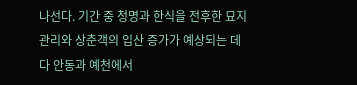나선다. 기간 중 청명과 한식을 전후한 묘지 관리와 상춘객의 입산 증가가 예상되는 데다 안동과 예천에서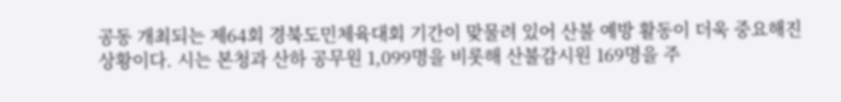공동 개최되는 제64회 경북도민체육대회 기간이 맞물려 있어 산불 예방 활동이 더욱 중요해진 상황이다. 시는 본청과 산하 공무원 1,099명을 비롯해 산불감시원 169명을 주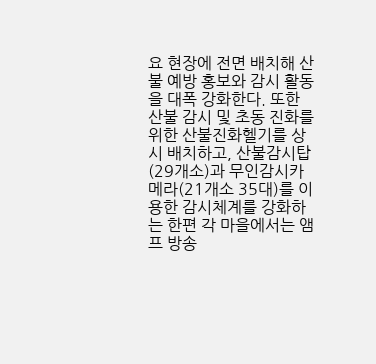요 현장에 전면 배치해 산불 예방 홍보와 감시 활동을 대폭 강화한다. 또한 산불 감시 및 초동 진화를 위한 산불진화헬기를 상시 배치하고, 산불감시탑(29개소)과 무인감시카메라(21개소 35대)를 이용한 감시체계를 강화하는 한편 각 마을에서는 앰프 방송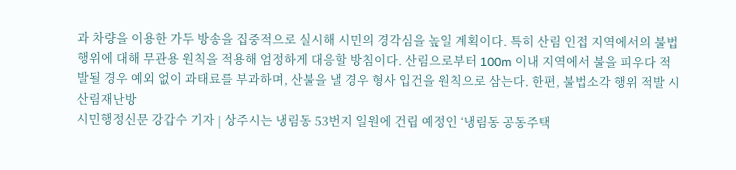과 차량을 이용한 가두 방송을 집중적으로 실시해 시민의 경각심을 높일 계획이다. 특히 산림 인접 지역에서의 불법 행위에 대해 무관용 원칙을 적용해 엄정하게 대응할 방침이다. 산림으로부터 100m 이내 지역에서 불을 피우다 적발될 경우 예외 없이 과태료를 부과하며, 산불을 낼 경우 형사 입건을 원칙으로 삼는다. 한편, 불법소각 행위 적발 시 산림재난방
시민행정신문 강갑수 기자 | 상주시는 냉림동 53번지 일원에 건립 예정인 ‘냉림동 공동주택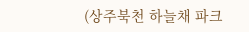(상주북천 하늘채 파크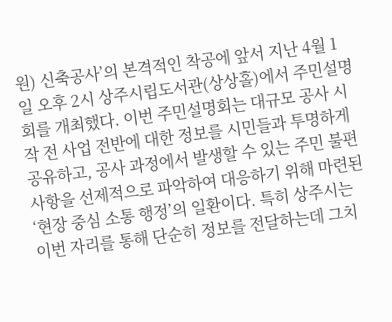원) 신축공사’의 본격적인 착공에 앞서 지난 4월 1일 오후 2시 상주시립도서관(상상홀)에서 주민설명회를 개최했다. 이번 주민설명회는 대규모 공사 시작 전 사업 전반에 대한 정보를 시민들과 투명하게 공유하고, 공사 과정에서 발생할 수 있는 주민 불편 사항을 선제적으로 파악하여 대응하기 위해 마련된 ‘현장 중심 소통 행정’의 일환이다. 특히 상주시는 이번 자리를 통해 단순히 정보를 전달하는데 그치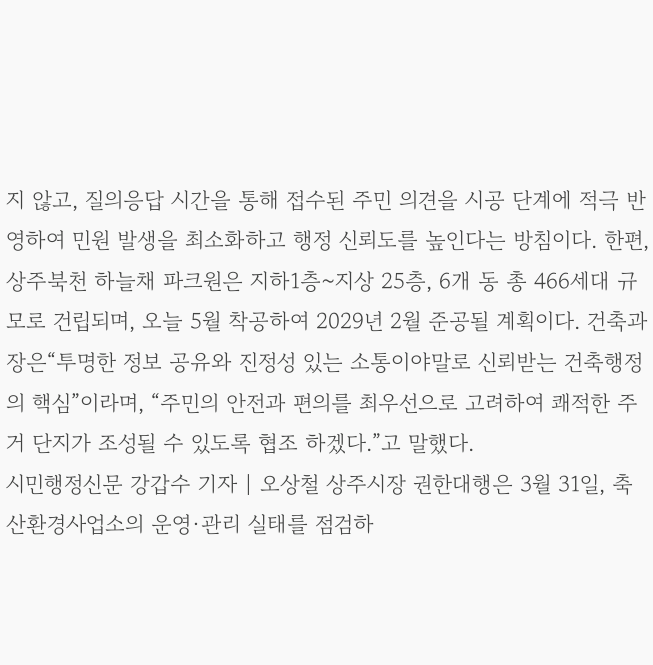지 않고, 질의응답 시간을 통해 접수된 주민 의견을 시공 단계에 적극 반영하여 민원 발생을 최소화하고 행정 신뢰도를 높인다는 방침이다. 한편, 상주북천 하늘채 파크원은 지하1층~지상 25층, 6개 동 총 466세대 규모로 건립되며, 오늘 5월 착공하여 2029년 2월 준공될 계획이다. 건축과장은“투명한 정보 공유와 진정성 있는 소통이야말로 신뢰받는 건축행정의 핵심”이라며, “주민의 안전과 편의를 최우선으로 고려하여 쾌적한 주거 단지가 조성될 수 있도록 협조 하겠다.”고 말했다.
시민행정신문 강갑수 기자 | 오상철 상주시장 권한대행은 3월 31일, 축산환경사업소의 운영·관리 실태를 점검하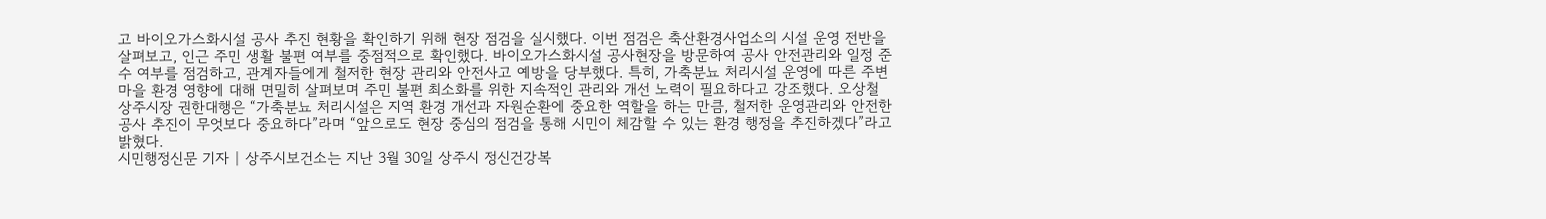고 바이오가스화시설 공사 추진 현황을 확인하기 위해 현장 점검을 실시했다. 이번 점검은 축산환경사업소의 시설 운영 전반을 살펴보고, 인근 주민 생활 불편 여부를 중점적으로 확인했다. 바이오가스화시설 공사현장을 방문하여 공사 안전관리와 일정 준수 여부를 점검하고, 관계자들에게 철저한 현장 관리와 안전사고 예방을 당부했다. 특히, 가축분뇨 처리시설 운영에 따른 주변 마을 환경 영향에 대해 면밀히 살펴보며 주민 불편 최소화를 위한 지속적인 관리와 개선 노력이 필요하다고 강조했다. 오상철 상주시장 권한대행은 “가축분뇨 처리시설은 지역 환경 개선과 자원순환에 중요한 역할을 하는 만큼, 철저한 운영관리와 안전한 공사 추진이 무엇보다 중요하다”라며 “앞으로도 현장 중심의 점검을 통해 시민이 체감할 수 있는 환경 행정을 추진하겠다”라고 밝혔다.
시민행정신문 기자 | 상주시보건소는 지난 3월 30일 상주시 정신건강복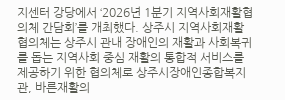지센터 강당에서 ‘2026년 1분기 지역사회재활협의체 간담회’를 개최했다. 상주시 지역사회재활협의체는 상주시 관내 장애인의 재활과 사회복귀를 돕는 지역사회 중심 재활의 통합적 서비스를 제공하기 위한 협의체로 상주시장애인종합복지관, 바른재활의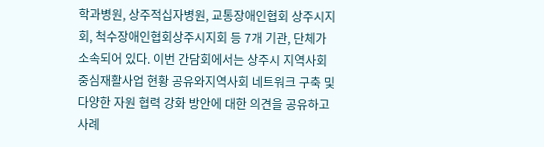학과병원, 상주적십자병원, 교통장애인협회 상주시지회, 척수장애인협회상주시지회 등 7개 기관, 단체가 소속되어 있다. 이번 간담회에서는 상주시 지역사회중심재활사업 현황 공유와지역사회 네트워크 구축 및 다양한 자원 협력 강화 방안에 대한 의견을 공유하고 사례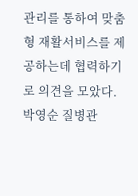관리를 통하여 맞춤형 재활서비스를 제공하는데 협력하기로 의견을 모았다. 박영순 질병관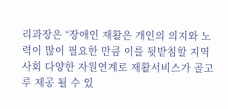리과장은 “장애인 재활은 개인의 의지와 노력이 많이 필요한 만큼 이를 뒷받침할 지역사회 다양한 자원연계로 재활서비스가 골고루 제공 될 수 있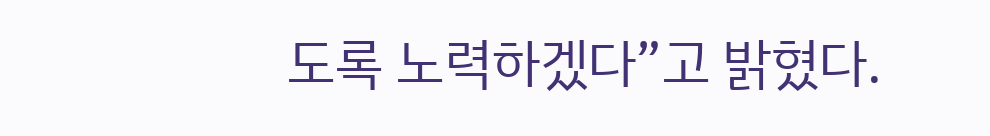도록 노력하겠다”고 밝혔다.